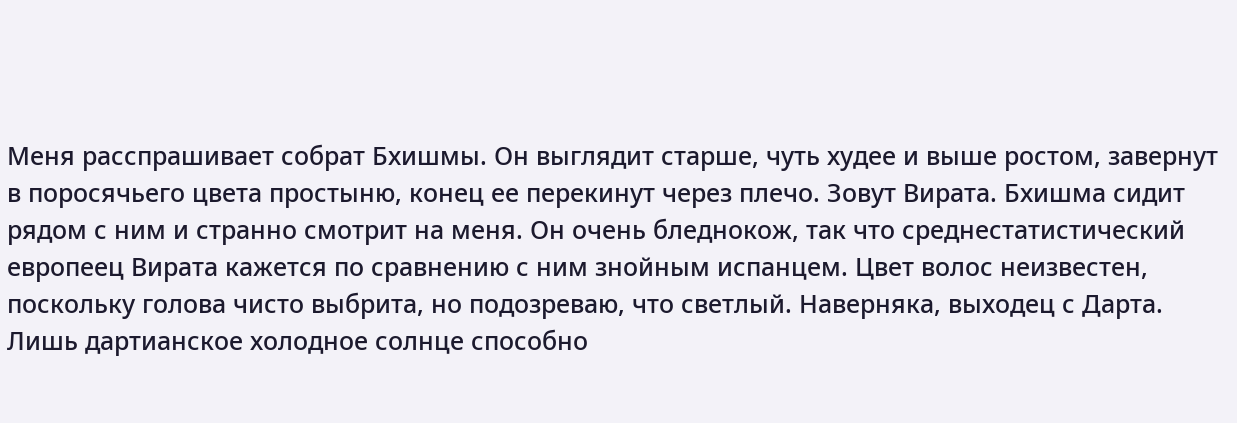Меня расспрашивает собрат Бхишмы. Он выглядит старше, чуть худее и выше ростом, завернут в поросячьего цвета простыню, конец ее перекинут через плечо. Зовут Вирата. Бхишма сидит рядом с ним и странно смотрит на меня. Он очень бледнокож, так что среднестатистический европеец Вирата кажется по сравнению с ним знойным испанцем. Цвет волос неизвестен, поскольку голова чисто выбрита, но подозреваю, что светлый. Наверняка, выходец с Дарта. Лишь дартианское холодное солнце способно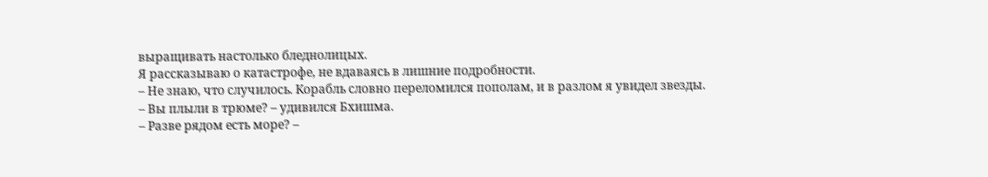выращивать настолько бледнолицых.
Я рассказываю о катастрофе, не вдаваясь в лишние подробности.
– Не знаю, что случилось. Корабль словно переломился пополам, и в разлом я увидел звезды.
– Вы плыли в трюме? – удивился Бхишма.
– Разве рядом есть море? –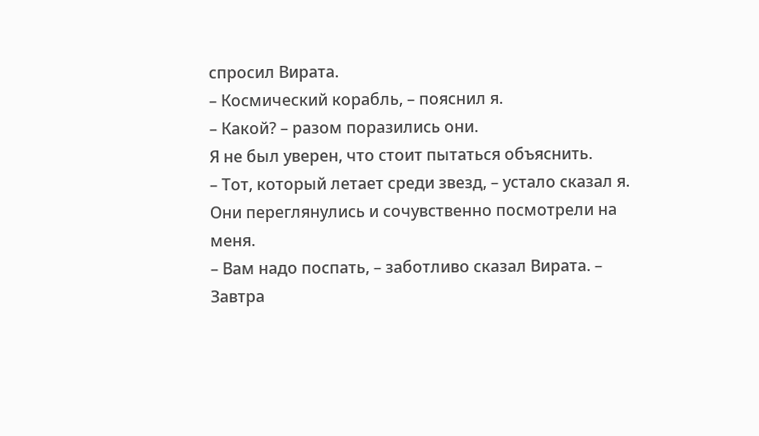спросил Вирата.
– Космический корабль, – пояснил я.
– Какой? – разом поразились они.
Я не был уверен, что стоит пытаться объяснить.
– Тот, который летает среди звезд, – устало сказал я.
Они переглянулись и сочувственно посмотрели на меня.
– Вам надо поспать, – заботливо сказал Вирата. – Завтра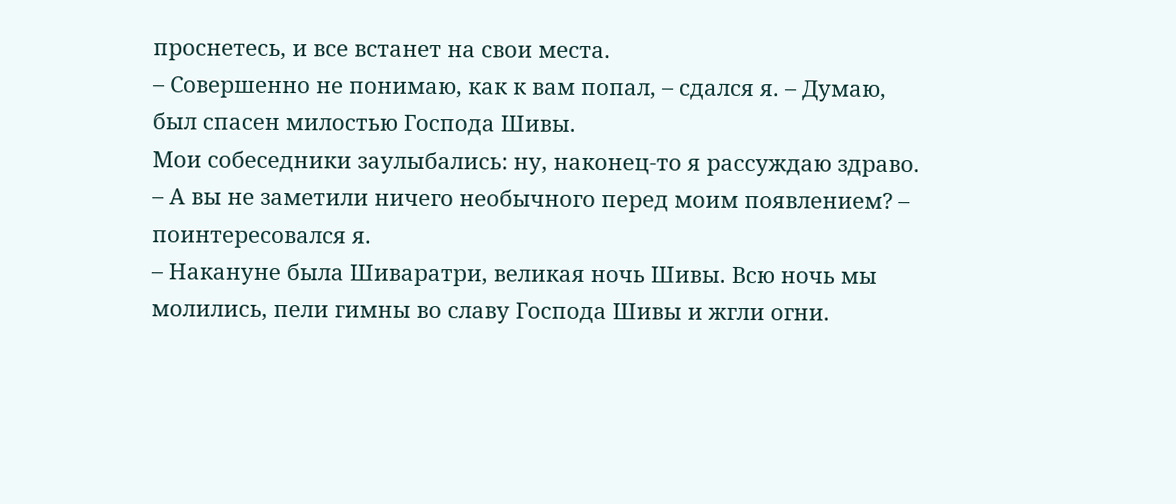проснетесь, и все встанет на свои места.
– Совершенно не понимаю, как к вам попал, – сдался я. – Думаю, был спасен милостью Господа Шивы.
Мои собеседники заулыбались: ну, наконец-то я рассуждаю здраво.
– А вы не заметили ничего необычного перед моим появлением? – поинтересовался я.
– Накануне была Шиваратри, великая ночь Шивы. Всю ночь мы молились, пели гимны во славу Господа Шивы и жгли огни.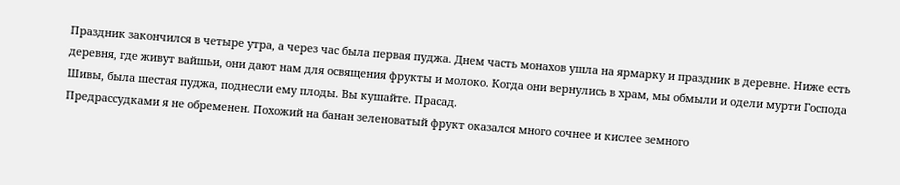Праздник закончился в четыре утра, а через час была первая пуджа. Днем часть монахов ушла на ярмарку и праздник в деревне. Ниже есть деревня, где живут вайшьи, они дают нам для освящения фрукты и молоко. Когда они вернулись в храм, мы обмыли и одели мурти Господа Шивы, была шестая пуджа, поднесли ему плоды. Вы кушайте. Прасад.
Предрассудками я не обременен. Похожий на банан зеленоватый фрукт оказался много сочнее и кислее земного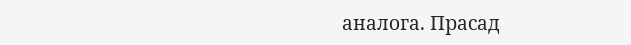аналога. Прасад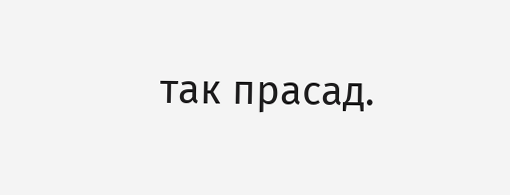так прасад.